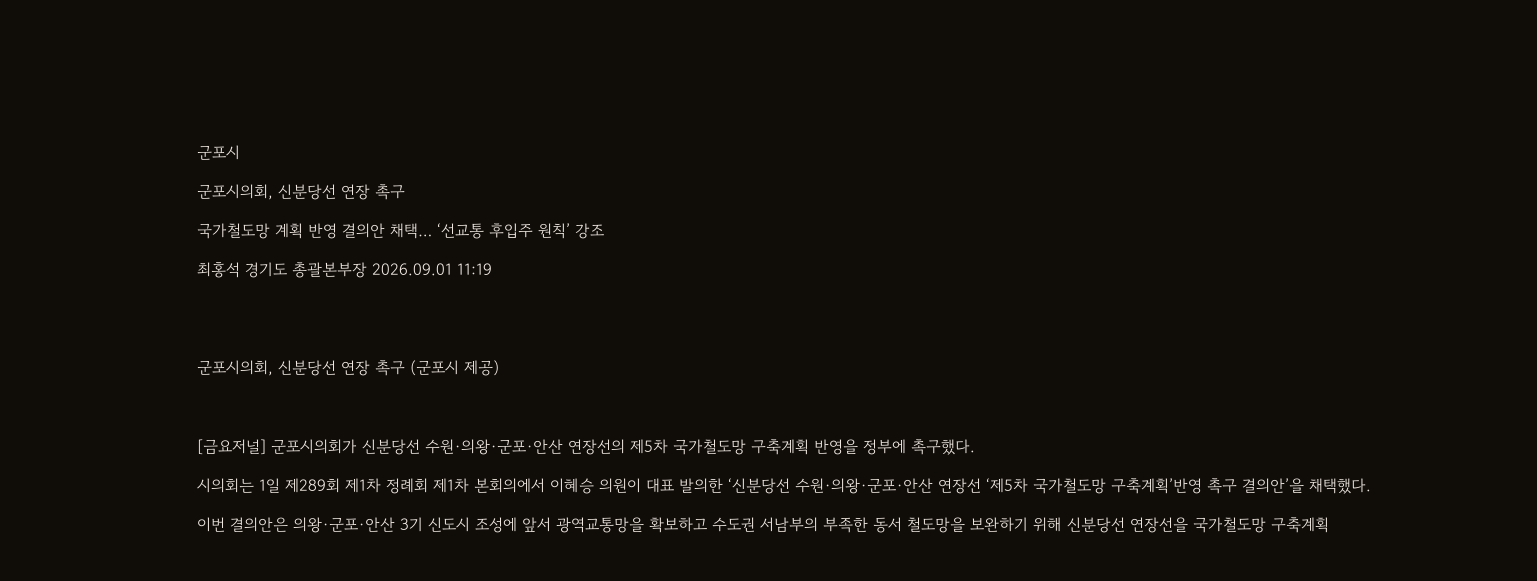군포시

군포시의회, 신분당선 연장 촉구

국가철도망 계획 반영 결의안 채택… ‘선교통 후입주 원칙’ 강조

최홍석 경기도 총괄본부장 2026.09.01 11:19




군포시의회, 신분당선 연장 촉구 (군포시 제공)



[금요저널] 군포시의회가 신분당선 수원·의왕·군포·안산 연장선의 제5차 국가철도망 구축계획 반영을 정부에 촉구했다.

시의회는 1일 제289회 제1차 정례회 제1차 본회의에서 이혜승 의원이 대표 발의한 ‘신분당선 수원·의왕·군포·안산 연장선 ‘제5차 국가철도망 구축계획’반영 촉구 결의안’을 채택했다.

이번 결의안은 의왕·군포·안산 3기 신도시 조성에 앞서 광역교통망을 확보하고 수도권 서남부의 부족한 동서 철도망을 보완하기 위해 신분당선 연장선을 국가철도망 구축계획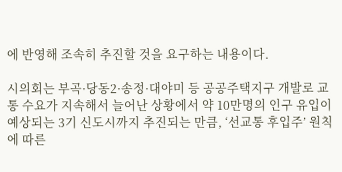에 반영해 조속히 추진할 것을 요구하는 내용이다.

시의회는 부곡·당동2·송정·대야미 등 공공주택지구 개발로 교통 수요가 지속해서 늘어난 상황에서 약 10만명의 인구 유입이 예상되는 3기 신도시까지 추진되는 만큼, ‘선교통 후입주’ 원칙에 따른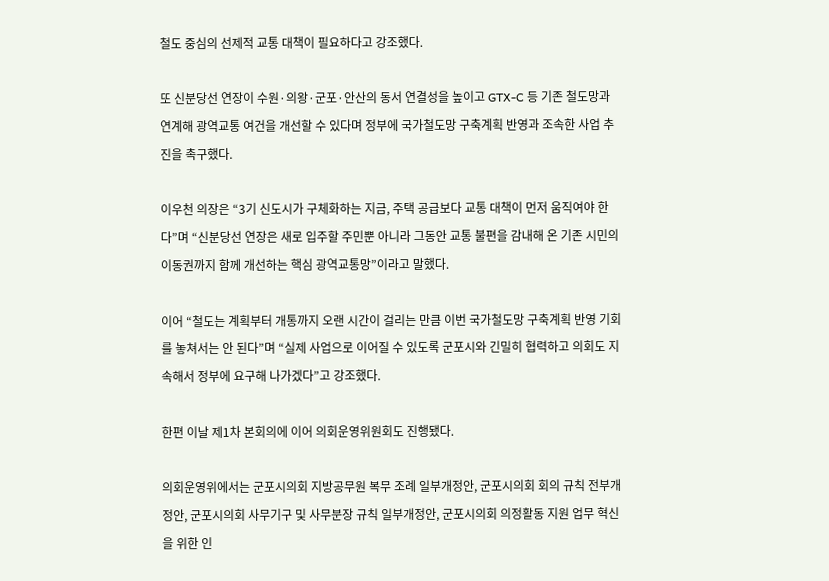철도 중심의 선제적 교통 대책이 필요하다고 강조했다.

또 신분당선 연장이 수원·의왕·군포·안산의 동서 연결성을 높이고 GTX-C 등 기존 철도망과 연계해 광역교통 여건을 개선할 수 있다며 정부에 국가철도망 구축계획 반영과 조속한 사업 추진을 촉구했다.

이우천 의장은 “3기 신도시가 구체화하는 지금, 주택 공급보다 교통 대책이 먼저 움직여야 한다”며 “신분당선 연장은 새로 입주할 주민뿐 아니라 그동안 교통 불편을 감내해 온 기존 시민의 이동권까지 함께 개선하는 핵심 광역교통망”이라고 말했다.

이어 “철도는 계획부터 개통까지 오랜 시간이 걸리는 만큼 이번 국가철도망 구축계획 반영 기회를 놓쳐서는 안 된다”며 “실제 사업으로 이어질 수 있도록 군포시와 긴밀히 협력하고 의회도 지속해서 정부에 요구해 나가겠다”고 강조했다.

한편 이날 제1차 본회의에 이어 의회운영위원회도 진행됐다.

의회운영위에서는 군포시의회 지방공무원 복무 조례 일부개정안, 군포시의회 회의 규칙 전부개정안, 군포시의회 사무기구 및 사무분장 규칙 일부개정안, 군포시의회 의정활동 지원 업무 혁신을 위한 인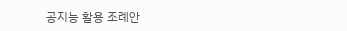공지능 활용 조례안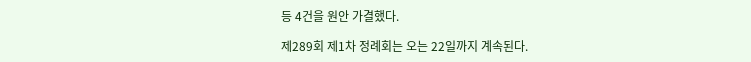등 4건을 원안 가결했다.

제289회 제1차 정례회는 오는 22일까지 계속된다.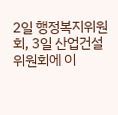2일 행정복지위원회, 3일 산업건설위원회에 이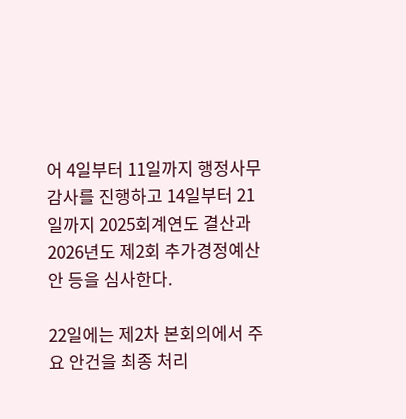어 4일부터 11일까지 행정사무감사를 진행하고 14일부터 21일까지 2025회계연도 결산과 2026년도 제2회 추가경정예산안 등을 심사한다.

22일에는 제2차 본회의에서 주요 안건을 최종 처리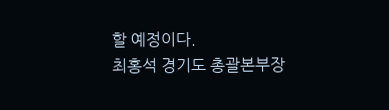할 예정이다.
최홍석 경기도 총괄본부장